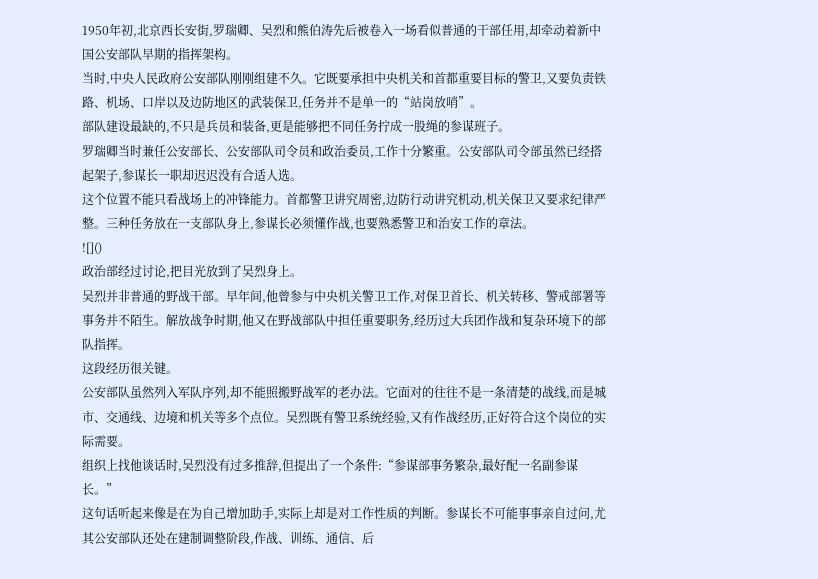1950年初,北京西长安街,罗瑞卿、吴烈和熊伯涛先后被卷入一场看似普通的干部任用,却牵动着新中国公安部队早期的指挥架构。
当时,中央人民政府公安部队刚刚组建不久。它既要承担中央机关和首都重要目标的警卫,又要负责铁路、机场、口岸以及边防地区的武装保卫,任务并不是单一的“站岗放哨”。
部队建设最缺的,不只是兵员和装备,更是能够把不同任务拧成一股绳的参谋班子。
罗瑞卿当时兼任公安部长、公安部队司令员和政治委员,工作十分繁重。公安部队司令部虽然已经搭起架子,参谋长一职却迟迟没有合适人选。
这个位置不能只看战场上的冲锋能力。首都警卫讲究周密,边防行动讲究机动,机关保卫又要求纪律严整。三种任务放在一支部队身上,参谋长必须懂作战,也要熟悉警卫和治安工作的章法。
![]()
政治部经过讨论,把目光放到了吴烈身上。
吴烈并非普通的野战干部。早年间,他曾参与中央机关警卫工作,对保卫首长、机关转移、警戒部署等事务并不陌生。解放战争时期,他又在野战部队中担任重要职务,经历过大兵团作战和复杂环境下的部队指挥。
这段经历很关键。
公安部队虽然列入军队序列,却不能照搬野战军的老办法。它面对的往往不是一条清楚的战线,而是城市、交通线、边境和机关等多个点位。吴烈既有警卫系统经验,又有作战经历,正好符合这个岗位的实际需要。
组织上找他谈话时,吴烈没有过多推辞,但提出了一个条件:“参谋部事务繁杂,最好配一名副参谋长。”
这句话听起来像是在为自己增加助手,实际上却是对工作性质的判断。参谋长不可能事事亲自过问,尤其公安部队还处在建制调整阶段,作战、训练、通信、后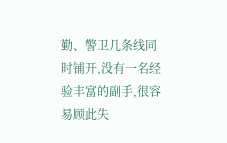勤、警卫几条线同时铺开,没有一名经验丰富的副手,很容易顾此失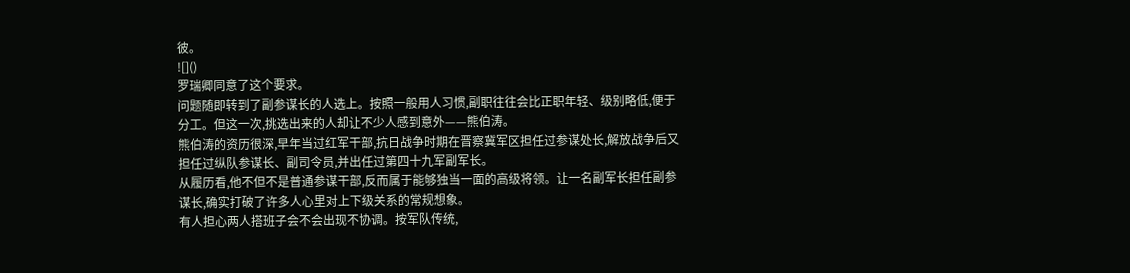彼。
![]()
罗瑞卿同意了这个要求。
问题随即转到了副参谋长的人选上。按照一般用人习惯,副职往往会比正职年轻、级别略低,便于分工。但这一次,挑选出来的人却让不少人感到意外——熊伯涛。
熊伯涛的资历很深,早年当过红军干部,抗日战争时期在晋察冀军区担任过参谋处长,解放战争后又担任过纵队参谋长、副司令员,并出任过第四十九军副军长。
从履历看,他不但不是普通参谋干部,反而属于能够独当一面的高级将领。让一名副军长担任副参谋长,确实打破了许多人心里对上下级关系的常规想象。
有人担心两人搭班子会不会出现不协调。按军队传统,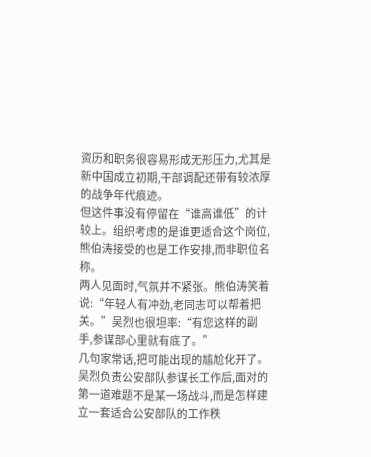资历和职务很容易形成无形压力,尤其是新中国成立初期,干部调配还带有较浓厚的战争年代痕迹。
但这件事没有停留在“谁高谁低”的计较上。组织考虑的是谁更适合这个岗位,熊伯涛接受的也是工作安排,而非职位名称。
两人见面时,气氛并不紧张。熊伯涛笑着说:“年轻人有冲劲,老同志可以帮着把关。”吴烈也很坦率:“有您这样的副手,参谋部心里就有底了。”
几句家常话,把可能出现的尴尬化开了。
吴烈负责公安部队参谋长工作后,面对的第一道难题不是某一场战斗,而是怎样建立一套适合公安部队的工作秩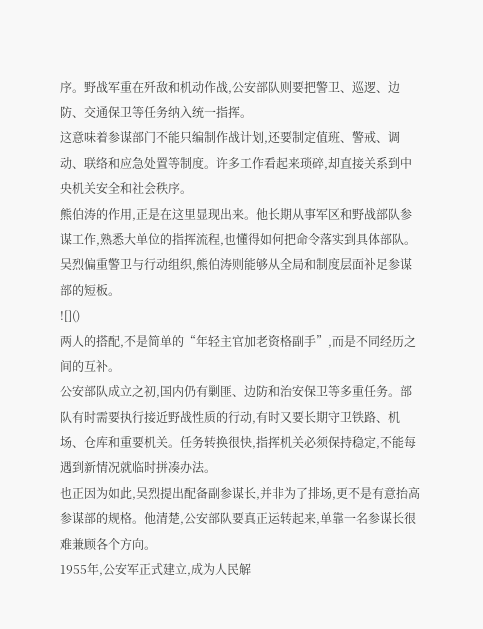序。野战军重在歼敌和机动作战,公安部队则要把警卫、巡逻、边防、交通保卫等任务纳入统一指挥。
这意味着参谋部门不能只编制作战计划,还要制定值班、警戒、调动、联络和应急处置等制度。许多工作看起来琐碎,却直接关系到中央机关安全和社会秩序。
熊伯涛的作用,正是在这里显现出来。他长期从事军区和野战部队参谋工作,熟悉大单位的指挥流程,也懂得如何把命令落实到具体部队。吴烈偏重警卫与行动组织,熊伯涛则能够从全局和制度层面补足参谋部的短板。
![]()
两人的搭配,不是简单的“年轻主官加老资格副手”,而是不同经历之间的互补。
公安部队成立之初,国内仍有剿匪、边防和治安保卫等多重任务。部队有时需要执行接近野战性质的行动,有时又要长期守卫铁路、机场、仓库和重要机关。任务转换很快,指挥机关必须保持稳定,不能每遇到新情况就临时拼凑办法。
也正因为如此,吴烈提出配备副参谋长,并非为了排场,更不是有意抬高参谋部的规格。他清楚,公安部队要真正运转起来,单靠一名参谋长很难兼顾各个方向。
1955年,公安军正式建立,成为人民解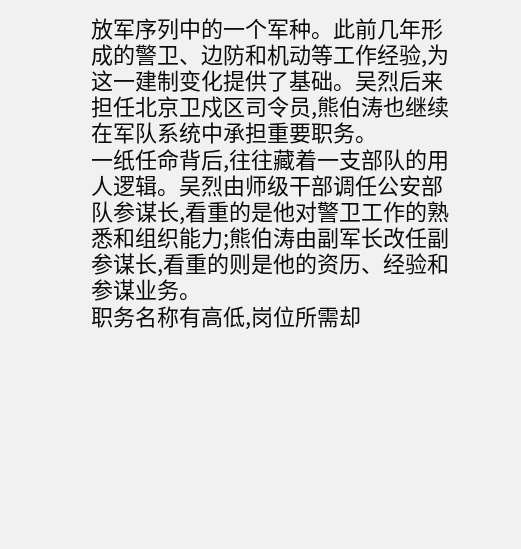放军序列中的一个军种。此前几年形成的警卫、边防和机动等工作经验,为这一建制变化提供了基础。吴烈后来担任北京卫戍区司令员,熊伯涛也继续在军队系统中承担重要职务。
一纸任命背后,往往藏着一支部队的用人逻辑。吴烈由师级干部调任公安部队参谋长,看重的是他对警卫工作的熟悉和组织能力;熊伯涛由副军长改任副参谋长,看重的则是他的资历、经验和参谋业务。
职务名称有高低,岗位所需却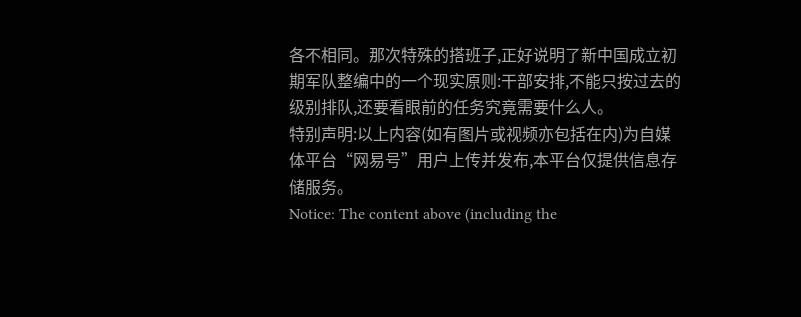各不相同。那次特殊的搭班子,正好说明了新中国成立初期军队整编中的一个现实原则:干部安排,不能只按过去的级别排队,还要看眼前的任务究竟需要什么人。
特别声明:以上内容(如有图片或视频亦包括在内)为自媒体平台“网易号”用户上传并发布,本平台仅提供信息存储服务。
Notice: The content above (including the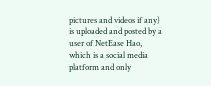pictures and videos if any) is uploaded and posted by a user of NetEase Hao, which is a social media platform and only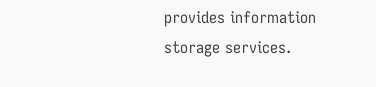provides information storage services.